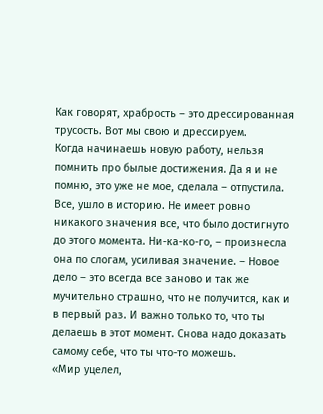Как говорят, храбрость – это дрессированная трусость. Вот мы свою и дрессируем.
Когда начинаешь новую работу, нельзя помнить про былые достижения. Да я и не помню, это уже не мое, сделала – отпустила. Все, ушло в историю. Не имеет ровно никакого значения все, что было достигнуто до этого момента. Ни-ка-ко-го, – произнесла она по слогам, усиливая значение. – Новое дело – это всегда все заново и так же мучительно страшно, что не получится, как и в первый раз. И важно только то, что ты делаешь в этот момент. Снова надо доказать самому себе, что ты что-то можешь.
«Мир уцелел,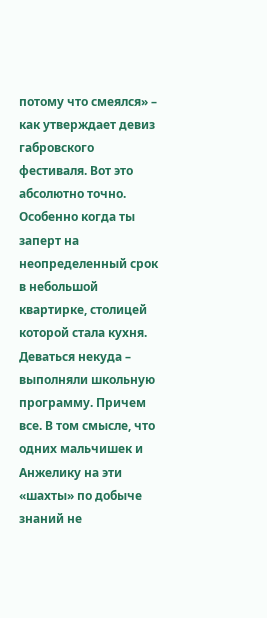потому что смеялся» – как утверждает девиз габровского фестиваля. Вот это абсолютно точно. Особенно когда ты заперт на неопределенный срок в небольшой квартирке, столицей которой стала кухня.
Деваться некуда – выполняли школьную программу. Причем все. В том смысле, что одних мальчишек и Анжелику на эти «шахты» по добыче знаний не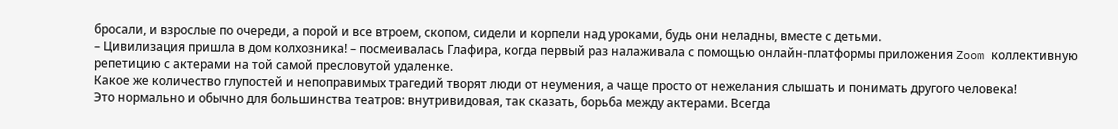бросали, и взрослые по очереди, а порой и все втроем, скопом, сидели и корпели над уроками, будь они неладны, вместе с детьми.
– Цивилизация пришла в дом колхозника! – посмеивалась Глафира, когда первый раз налаживала с помощью онлайн-платформы приложения Zoom коллективную репетицию с актерами на той самой пресловутой удаленке.
Какое же количество глупостей и непоправимых трагедий творят люди от неумения, а чаще просто от нежелания слышать и понимать другого человека!
Это нормально и обычно для большинства театров: внутривидовая, так сказать, борьба между актерами. Всегда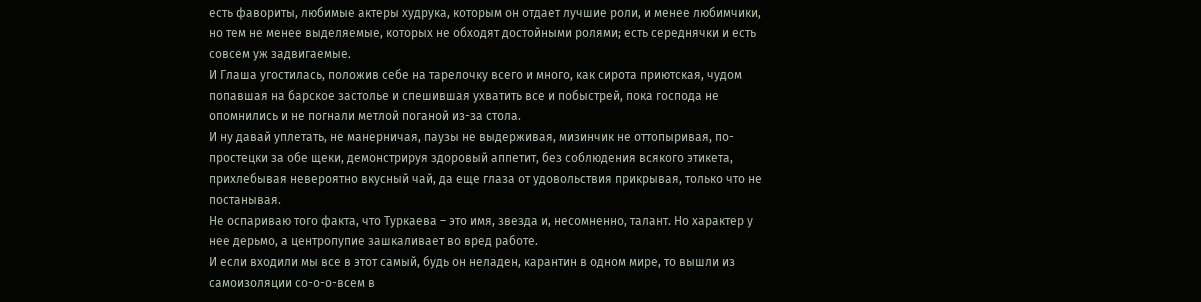есть фавориты, любимые актеры худрука, которым он отдает лучшие роли, и менее любимчики, но тем не менее выделяемые, которых не обходят достойными ролями; есть середнячки и есть совсем уж задвигаемые.
И Глаша угостилась, положив себе на тарелочку всего и много, как сирота приютская, чудом попавшая на барское застолье и спешившая ухватить все и побыстрей, пока господа не опомнились и не погнали метлой поганой из-за стола.
И ну давай уплетать, не манерничая, паузы не выдерживая, мизинчик не оттопыривая, по-простецки за обе щеки, демонстрируя здоровый аппетит, без соблюдения всякого этикета, прихлебывая невероятно вкусный чай, да еще глаза от удовольствия прикрывая, только что не постанывая.
Не оспариваю того факта, что Туркаева – это имя, звезда и, несомненно, талант. Но характер у нее дерьмо, а центропупие зашкаливает во вред работе.
И если входили мы все в этот самый, будь он неладен, карантин в одном мире, то вышли из самоизоляции со-о-о-всем в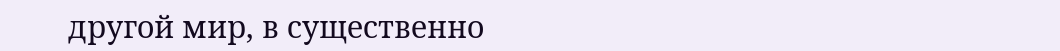другой мир, в существенно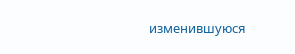изменившуюся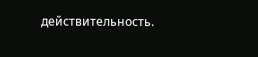действительность.